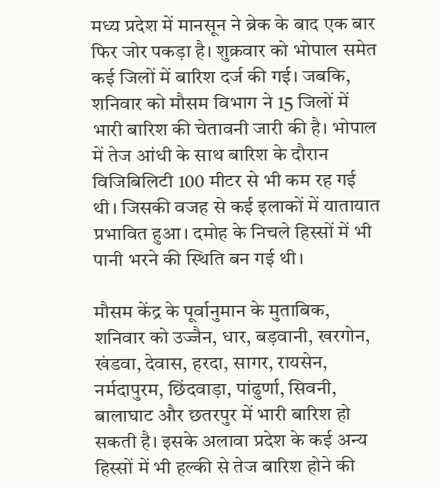मध्य प्रदेश में मानसून ने ब्रेक के बाद एक बार फिर जोर पकड़ा है। शुक्रवार को भोपाल समेत कई जिलों में बारिश दर्ज की गई। जबकि, शनिवार को मौसम विभाग ने 15 जिलों में भारी बारिश की चेतावनी जारी की है। भोपाल में तेज आंधी के साथ बारिश के दौरान विजिबिलिटी 100 मीटर से भी कम रह गई थी। जिसकी वजह से कई इलाकों में यातायात प्रभावित हुआ। दमोह के निचले हिस्सों में भी पानी भरने की स्थिति बन गई थी।

मौसम केंद्र के पूर्वानुमान के मुताबिक, शनिवार को उज्जैन, धार, बड़वानी, खरगोन, खंडवा, देवास, हरदा, सागर, रायसेन, नर्मदापुरम, छिंदवाड़ा, पांढुर्णा, सिवनी, बालाघाट और छतरपुर में भारी बारिश हो सकती है। इसके अलावा प्रदेश के कई अन्य हिस्सों में भी हल्की से तेज बारिश होने की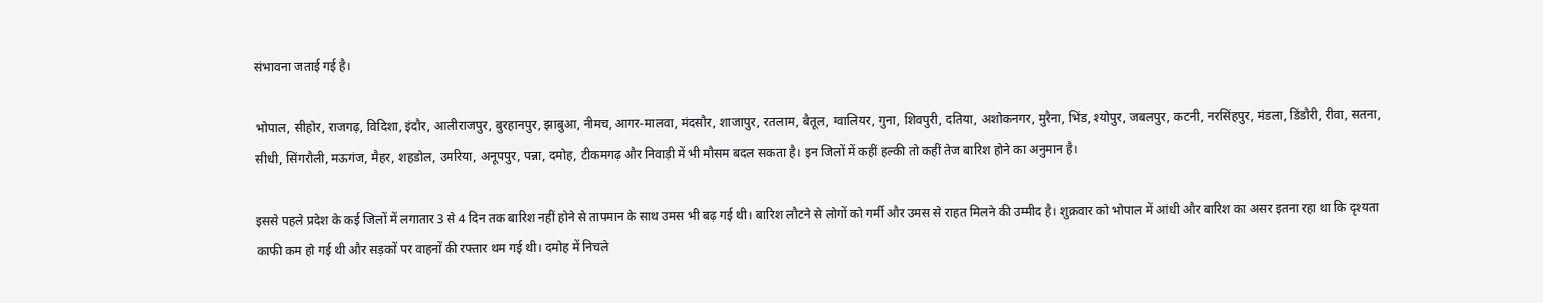संभावना जताई गई है।

भोपाल, सीहोर, राजगढ़, विदिशा, इंदौर, आलीराजपुर, बुरहानपुर, झाबुआ, नीमच, आगर-मालवा, मंदसौर, शाजापुर, रतलाम, बैतूल, ग्वालियर, गुना, शिवपुरी, दतिया, अशोकनगर, मुरैना, भिंड, श्योपुर, जबलपुर, कटनी, नरसिंहपुर, मंडला, डिंडौरी, रीवा, सतना, सीधी, सिंगरौली, मऊगंज, मैहर, शहडोल, उमरिया, अनूपपुर, पन्ना, दमोह, टीकमगढ़ और निवाड़ी में भी मौसम बदल सकता है। इन जिलों में कहीं हल्की तो कहीं तेज बारिश होने का अनुमान है।

इससे पहले प्रदेश के कई जिलों में लगातार 3 से 4 दिन तक बारिश नहीं होने से तापमान के साथ उमस भी बढ़ गई थी। बारिश लौटने से लोगों को गर्मी और उमस से राहत मिलने की उम्मीद है। शुक्रवार को भोपाल में आंधी और बारिश का असर इतना रहा था कि दृश्यता काफी कम हो गई थी और सड़कों पर वाहनों की रफ्तार थम गई थी। दमोह में निचले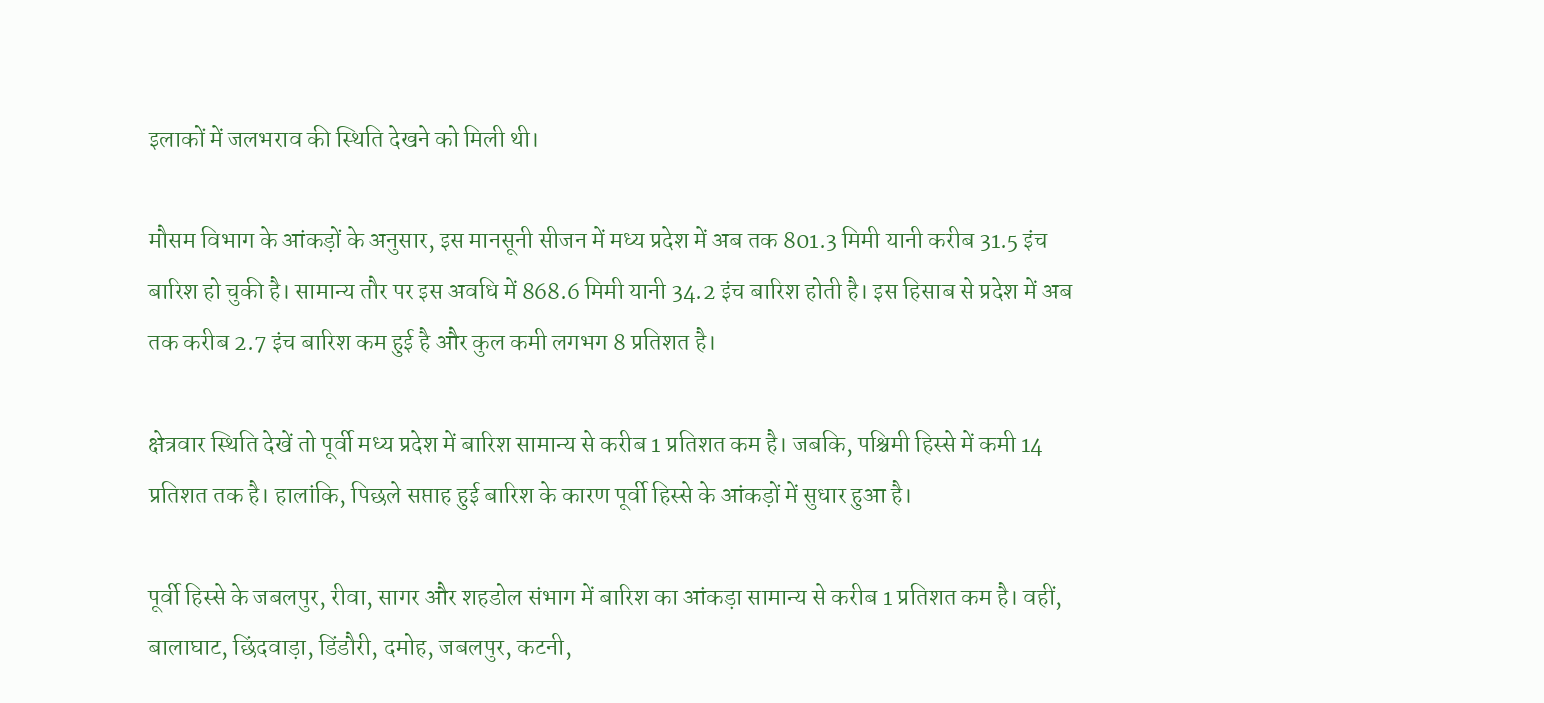इलाकों में जलभराव की स्थिति देखने को मिली थी।

मौसम विभाग के आंकड़ों के अनुसार, इस मानसूनी सीजन में मध्य प्रदेश में अब तक 801.3 मिमी यानी करीब 31.5 इंच बारिश हो चुकी है। सामान्य तौर पर इस अवधि में 868.6 मिमी यानी 34.2 इंच बारिश होती है। इस हिसाब से प्रदेश में अब तक करीब 2.7 इंच बारिश कम हुई है और कुल कमी लगभग 8 प्रतिशत है।

क्षेत्रवार स्थिति देखें तो पूर्वी मध्य प्रदेश में बारिश सामान्य से करीब 1 प्रतिशत कम है। जबकि, पश्चिमी हिस्से में कमी 14 प्रतिशत तक है। हालांकि, पिछले सप्ताह हुई बारिश के कारण पूर्वी हिस्से के आंकड़ों में सुधार हुआ है।

पूर्वी हिस्से के जबलपुर, रीवा, सागर और शहडोल संभाग में बारिश का आंकड़ा सामान्य से करीब 1 प्रतिशत कम है। वहीं, बालाघाट, छिंदवाड़ा, डिंडौरी, दमोह, जबलपुर, कटनी,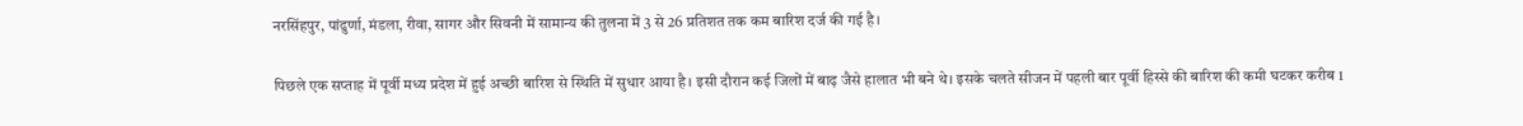नरसिंहपुर, पांढुर्णा, मंडला, रीवा, सागर और सिवनी में सामान्य की तुलना में 3 से 26 प्रतिशत तक कम बारिश दर्ज की गई है।

पिछले एक सप्ताह में पूर्वी मध्य प्रदेश में हुई अच्छी बारिश से स्थिति में सुधार आया है। इसी दौरान कई जिलों में बाढ़ जैसे हालात भी बने थे। इसके चलते सीजन में पहली बार पूर्वी हिस्से की बारिश की कमी घटकर करीब 1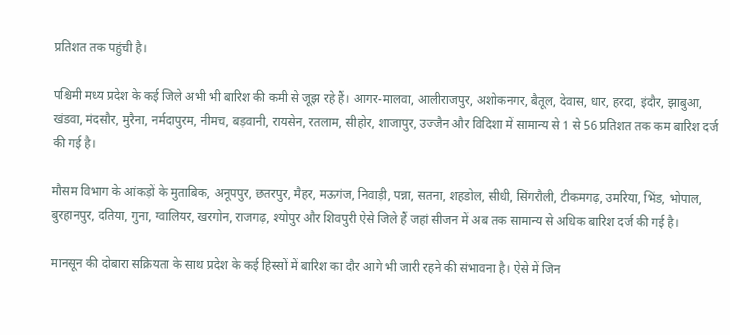प्रतिशत तक पहुंची है।

पश्चिमी मध्य प्रदेश के कई जिले अभी भी बारिश की कमी से जूझ रहे हैं। आगर-मालवा, आलीराजपुर, अशोकनगर, बैतूल, देवास, धार, हरदा, इंदौर, झाबुआ, खंडवा, मंदसौर, मुरैना, नर्मदापुरम, नीमच, बड़वानी, रायसेन, रतलाम, सीहोर, शाजापुर, उज्जैन और विदिशा में सामान्य से 1 से 56 प्रतिशत तक कम बारिश दर्ज की गई है।

मौसम विभाग के आंकड़ों के मुताबिक, अनूपपुर, छतरपुर, मैहर, मऊगंज, निवाड़ी, पन्ना, सतना, शहडोल, सीधी, सिंगरौली, टीकमगढ़, उमरिया, भिंड, भोपाल, बुरहानपुर, दतिया, गुना, ग्वालियर, खरगोन, राजगढ़, श्योपुर और शिवपुरी ऐसे जिले हैं जहां सीजन में अब तक सामान्य से अधिक बारिश दर्ज की गई है।

मानसून की दोबारा सक्रियता के साथ प्रदेश के कई हिस्सों में बारिश का दौर आगे भी जारी रहने की संभावना है। ऐसे में जिन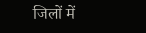जिलों में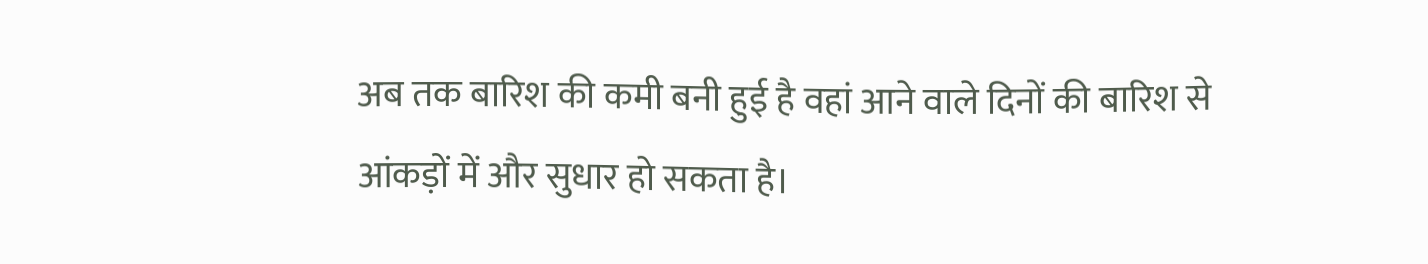अब तक बारिश की कमी बनी हुई है वहां आने वाले दिनों की बारिश से आंकड़ों में और सुधार हो सकता है।